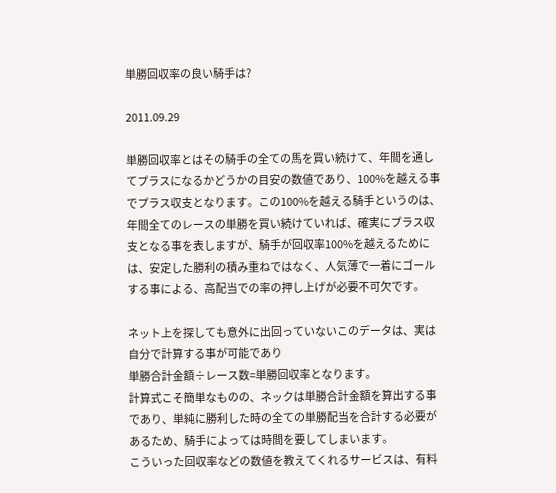単勝回収率の良い騎手は?

2011.09.29

単勝回収率とはその騎手の全ての馬を買い続けて、年間を通してプラスになるかどうかの目安の数値であり、100%を越える事でプラス収支となります。この100%を越える騎手というのは、年間全てのレースの単勝を買い続けていれば、確実にプラス収支となる事を表しますが、騎手が回収率100%を越えるためには、安定した勝利の積み重ねではなく、人気薄で一着にゴールする事による、高配当での率の押し上げが必要不可欠です。

ネット上を探しても意外に出回っていないこのデータは、実は自分で計算する事が可能であり
単勝合計金額÷レース数=単勝回収率となります。
計算式こそ簡単なものの、ネックは単勝合計金額を算出する事であり、単純に勝利した時の全ての単勝配当を合計する必要があるため、騎手によっては時間を要してしまいます。
こういった回収率などの数値を教えてくれるサービスは、有料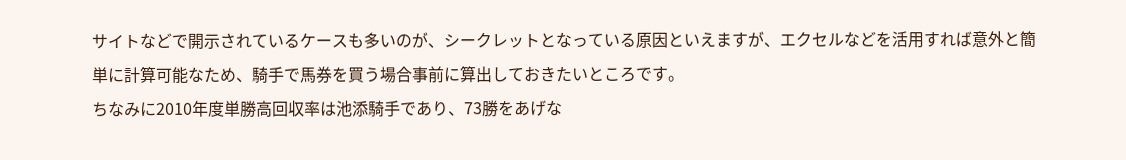サイトなどで開示されているケースも多いのが、シークレットとなっている原因といえますが、エクセルなどを活用すれば意外と簡単に計算可能なため、騎手で馬券を買う場合事前に算出しておきたいところです。
ちなみに2010年度単勝高回収率は池添騎手であり、73勝をあげな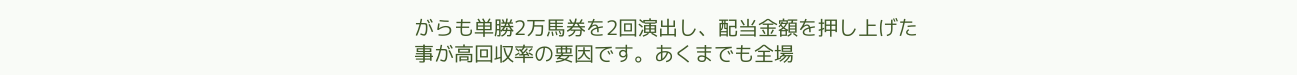がらも単勝2万馬券を2回演出し、配当金額を押し上げた事が高回収率の要因です。あくまでも全場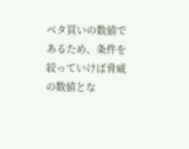ベタ買いの数値であるため、条件を絞っていけば脅威の数値とな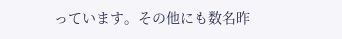っています。その他にも数名昨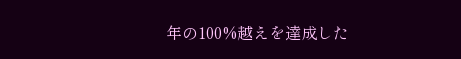年の100%越えを達成した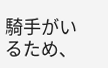騎手がいるため、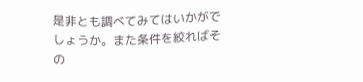是非とも調べてみてはいかがでしょうか。また条件を絞ればその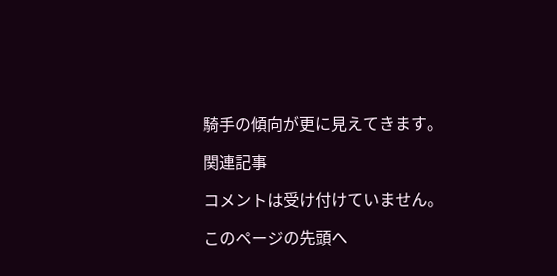騎手の傾向が更に見えてきます。

関連記事

コメントは受け付けていません。

このページの先頭へ